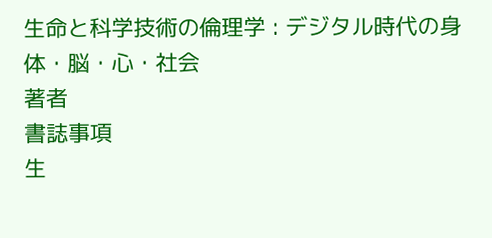生命と科学技術の倫理学 : デジタル時代の身体・脳・心・社会
著者
書誌事項
生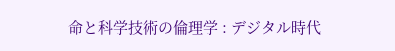命と科学技術の倫理学 : デジタル時代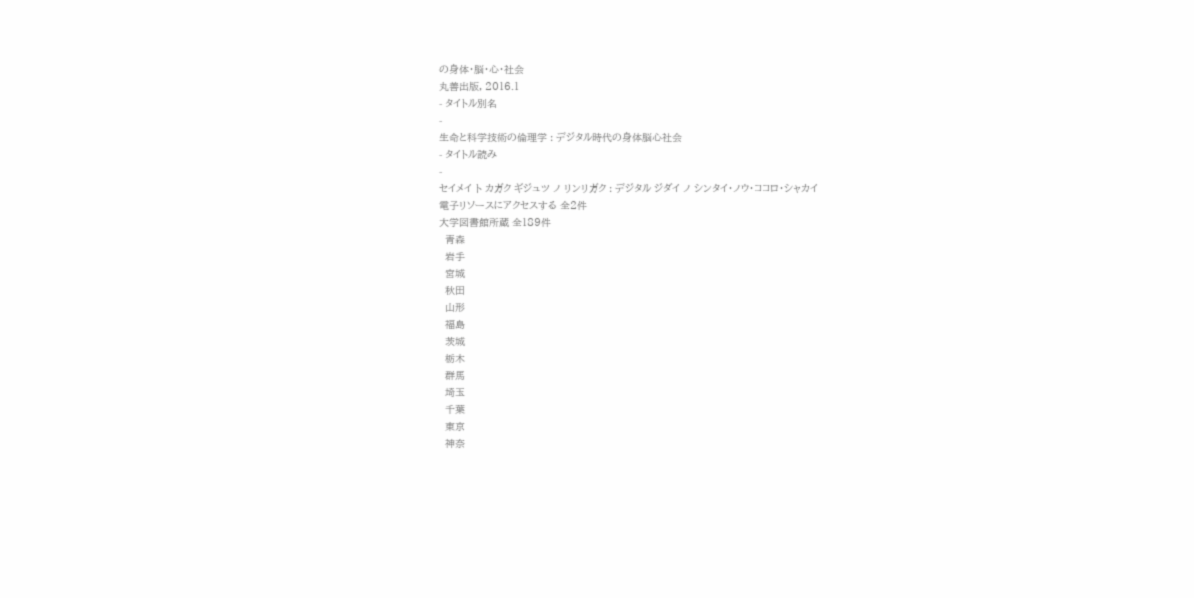の身体・脳・心・社会
丸善出版, 2016.1
- タイトル別名
-
生命と科学技術の倫理学 : デジタル時代の身体脳心社会
- タイトル読み
-
セイメイ ト カガク ギジュツ ノ リンリガク : デジタル ジダイ ノ シンタイ・ノウ・ココロ・シャカイ
電子リソースにアクセスする 全2件
大学図書館所蔵 全189件
  青森
  岩手
  宮城
  秋田
  山形
  福島
  茨城
  栃木
  群馬
  埼玉
  千葉
  東京
  神奈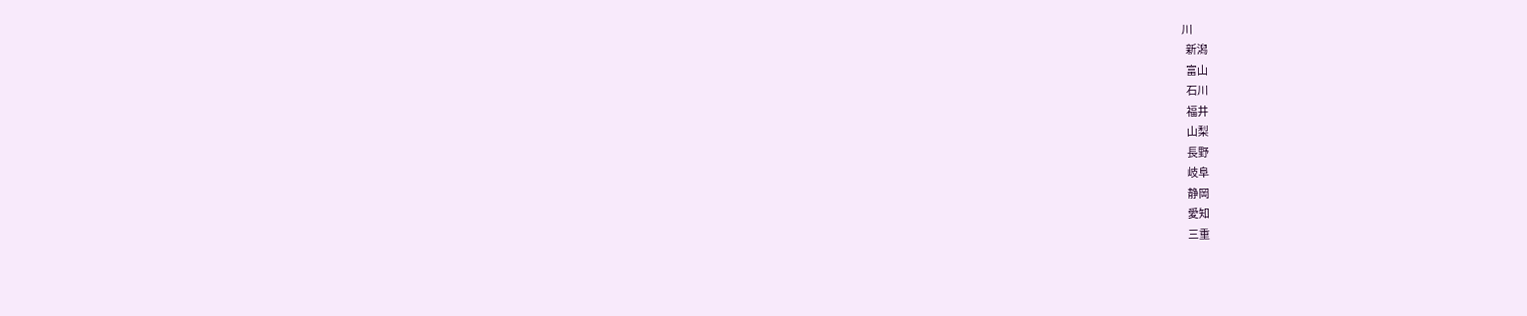川
  新潟
  富山
  石川
  福井
  山梨
  長野
  岐阜
  静岡
  愛知
  三重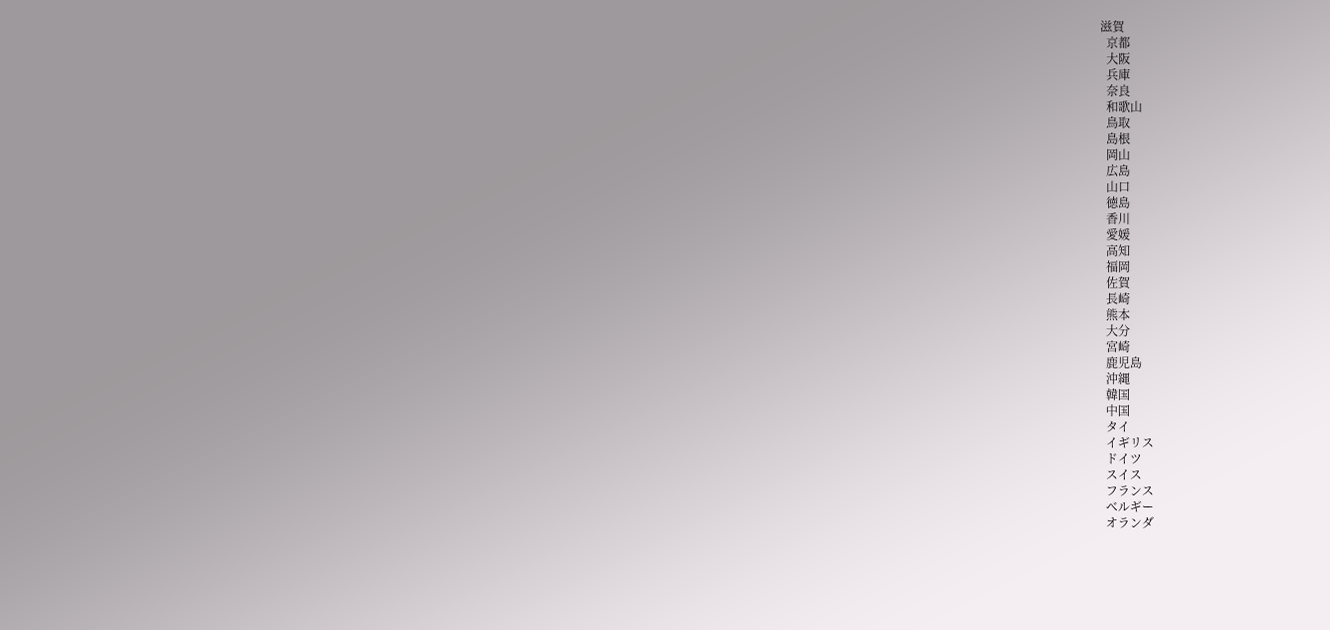滋賀
  京都
  大阪
  兵庫
  奈良
  和歌山
  鳥取
  島根
  岡山
  広島
  山口
  徳島
  香川
  愛媛
  高知
  福岡
  佐賀
  長崎
  熊本
  大分
  宮崎
  鹿児島
  沖縄
  韓国
  中国
  タイ
  イギリス
  ドイツ
  スイス
  フランス
  ベルギー
  オランダ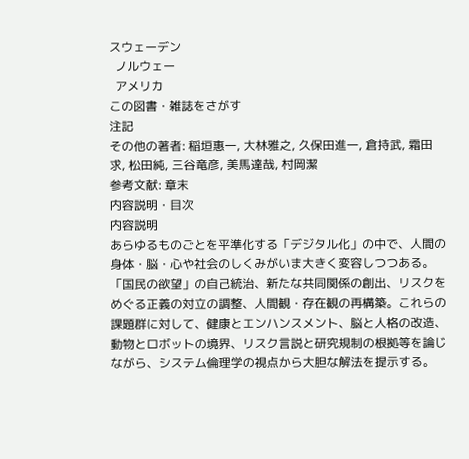スウェーデン
  ノルウェー
  アメリカ
この図書・雑誌をさがす
注記
その他の著者: 稲垣惠一, 大林雅之, 久保田進一, 倉持武, 霜田求, 松田純, 三谷竜彦, 美馬達哉, 村岡潔
参考文献: 章末
内容説明・目次
内容説明
あらゆるものごとを平準化する「デジタル化」の中で、人間の身体・脳・心や社会のしくみがいま大きく変容しつつある。「国民の欲望」の自己統治、新たな共同関係の創出、リスクをめぐる正義の対立の調整、人間観・存在観の再構築。これらの課題群に対して、健康とエンハンスメント、脳と人格の改造、動物とロボットの境界、リスク言説と研究規制の根拠等を論じながら、システム倫理学の視点から大胆な解法を提示する。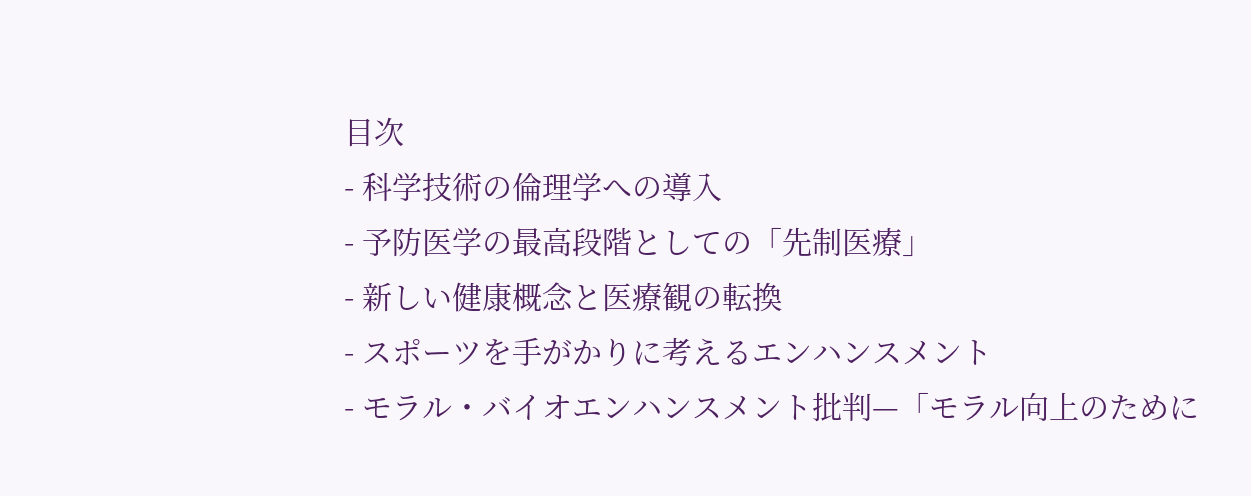目次
- 科学技術の倫理学への導入
- 予防医学の最高段階としての「先制医療」
- 新しい健康概念と医療観の転換
- スポーツを手がかりに考えるエンハンスメント
- モラル・バイオエンハンスメント批判—「モラル向上のために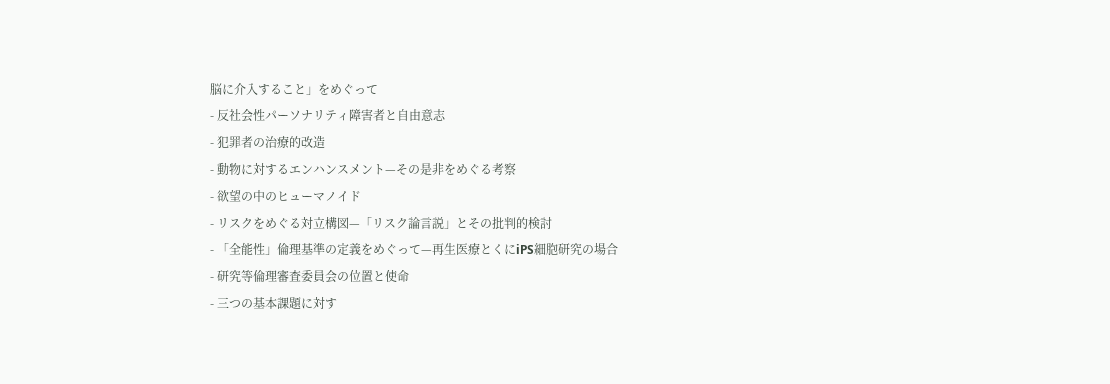脳に介入すること」をめぐって
- 反社会性パーソナリティ障害者と自由意志
- 犯罪者の治療的改造
- 動物に対するエンハンスメント—その是非をめぐる考察
- 欲望の中のヒューマノイド
- リスクをめぐる対立構図—「リスク論言説」とその批判的検討
- 「全能性」倫理基準の定義をめぐって—再生医療とくにiPS細胞研究の場合
- 研究等倫理審査委員会の位置と使命
- 三つの基本課題に対す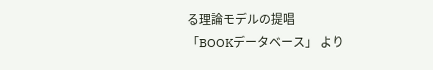る理論モデルの提唱
「BOOKデータベース」 より